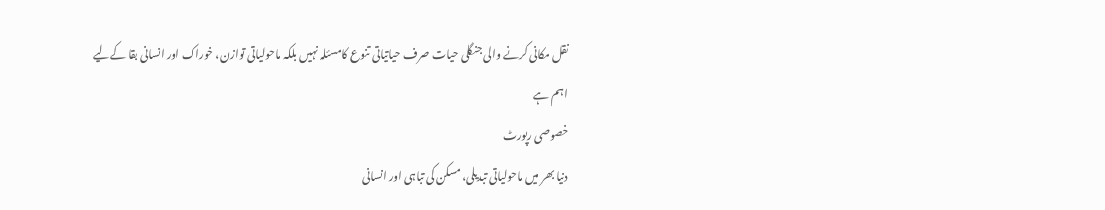نقل مکانی کرنے والی جنگلی حیات صرف حیاتیاتی تنوع کامسئلہ نہیں بلکہ ماحولیاتی توازن، خوراک اور انسانی بقا کےلیے اہم ہے
خصوصی رپورٹ
دنیا بھر میں ماحولیاتی تبدیلی، مسکن کی تباہی اور انسانی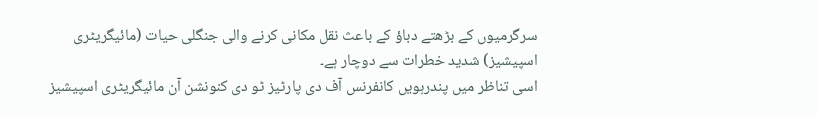سرگرمیوں کے بڑھتے دباؤ کے باعث نقل مکانی کرنے والی جنگلی حیات (مائیگریٹری اسپیشیز) شدید خطرات سے دوچار ہے۔
اسی تناظر میں پندرہویں کانفرنس آف دی پارٹیز ٹو دی کنونشن آن مائیگریٹری اسپیشیز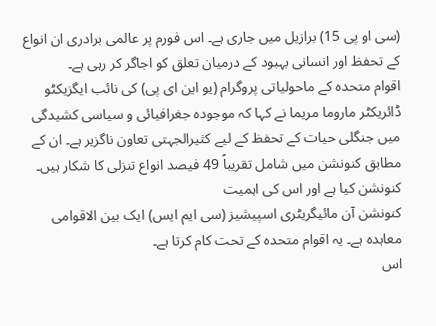(سی او پی 15) برازیل میں جاری ہے۔ اس فورم پر عالمی برادری ان انواع کے تحفظ اور انسانی بہبود کے درمیان تعلق کو اجاگر کر رہی ہے۔
اقوام متحدہ کے ماحولیاتی پروگرام (یو این ای پی) کی نائب ایگزیکٹو ڈائریکٹر ماروما مریما نے کہا کہ موجودہ جغرافیائی و سیاسی کشیدگی میں جنگلی حیات کے تحفظ کے لیے کثیرالجہتی تعاون ناگزیر ہے۔ ان کے مطابق کنونشن میں شامل تقریباً 49 فیصد انواع تنزلی کا شکار ہیں۔
کنونشن کیا ہے اور اس کی اہمیت
کنونشن آن مائیگریٹری اسپیشیز (سی ایم ایس) ایک بین الاقوامی معاہدہ ہے۔ یہ اقوام متحدہ کے تحت کام کرتا ہے۔
اس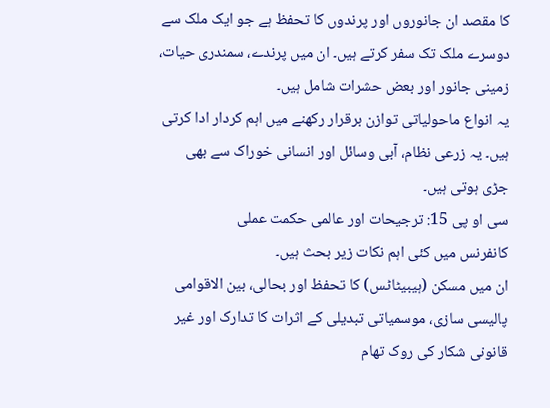کا مقصد ان جانوروں اور پرندوں کا تحفظ ہے جو ایک ملک سے دوسرے ملک تک سفر کرتے ہیں۔ ان میں پرندے، سمندری حیات، زمینی جانور اور بعض حشرات شامل ہیں۔
یہ انواع ماحولیاتی توازن برقرار رکھنے میں اہم کردار ادا کرتی ہیں۔ یہ زرعی نظام، آبی وسائل اور انسانی خوراک سے بھی جڑی ہوتی ہیں۔
سی او پی 15: ترجیحات اور عالمی حکمت عملی
کانفرنس میں کئی اہم نکات زیر بحث ہیں۔
ان میں مسکن (ہیبیٹاٹس) کا تحفظ اور بحالی، بین الاقوامی پالیسی سازی، موسمیاتی تبدیلی کے اثرات کا تدارک اور غیر قانونی شکار کی روک تھام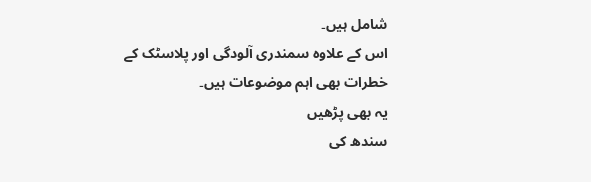شامل ہیں۔
اس کے علاوہ سمندری آلودگی اور پلاسٹک کے خطرات بھی اہم موضوعات ہیں۔
یہ بھی پڑھیں
سندھ کی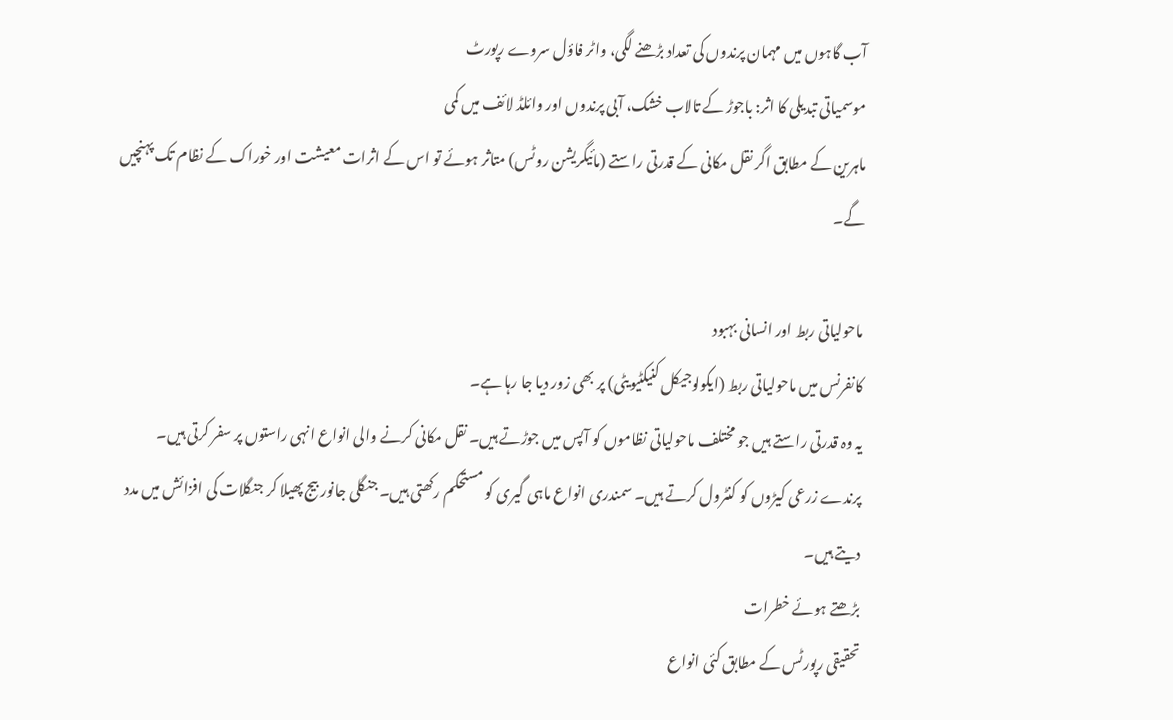آب گاہوں میں مہمان پرندوں کی تعداد بڑھنے لگی، واٹر فاؤل سروے رپورٹ
موسمیاتی تبدیلی کا اثر: باجوڑ کے تالاب خشک، آبی پرندوں اور وائلڈ لائف میں کمی
ماہرین کے مطابق اگر نقل مکانی کے قدرتی راستے (مائیگریشن روٹس) متاثر ہوئے تو اس کے اثرات معیشت اور خوراک کے نظام تک پہنچیں گے۔

ماحولیاتی ربط اور انسانی بہبود
کانفرنس میں ماحولیاتی ربط (ایکولوجیکل کنیکٹیویٹی) پر بھی زور دیا جا رہا ہے۔
یہ وہ قدرتی راستے ہیں جو مختلف ماحولیاتی نظاموں کو آپس میں جوڑتے ہیں۔ نقل مکانی کرنے والی انواع انہی راستوں پر سفر کرتی ہیں۔
پرندے زرعی کیڑوں کو کنٹرول کرتے ہیں۔ سمندری انواع ماہی گیری کو مستحکم رکھتی ہیں۔ جنگلی جانور بیج پھیلا کر جنگلات کی افزائش میں مدد دیتے ہیں۔
بڑھتے ہوئے خطرات
تحقیقی رپورٹس کے مطابق کئی انواع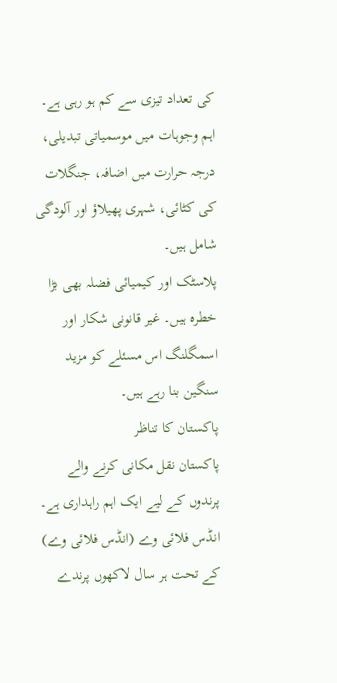کی تعداد تیزی سے کم ہو رہی ہے۔
اہم وجوہات میں موسمیاتی تبدیلی، درجہ حرارت میں اضافہ، جنگلات کی کٹائی، شہری پھیلاؤ اور آلودگی شامل ہیں۔
پلاسٹک اور کیمیائی فضلہ بھی بڑا خطرہ ہیں۔ غیر قانونی شکار اور اسمگلنگ اس مسئلے کو مزید سنگین بنا رہے ہیں۔
پاکستان کا تناظر
پاکستان نقل مکانی کرنے والے پرندوں کے لیے ایک اہم راہداری ہے۔
انڈس فلائی وے (انڈس فلائی وے) کے تحت ہر سال لاکھوں پرندے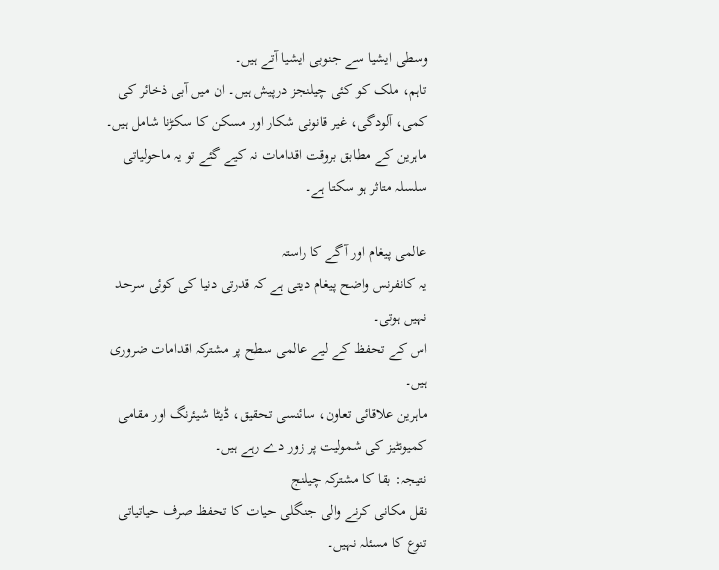وسطی ایشیا سے جنوبی ایشیا آتے ہیں۔
تاہم، ملک کو کئی چیلنجز درپیش ہیں۔ ان میں آبی ذخائر کی کمی، آلودگی، غیر قانونی شکار اور مسکن کا سکڑنا شامل ہیں۔
ماہرین کے مطابق بروقت اقدامات نہ کیے گئے تو یہ ماحولیاتی سلسلہ متاثر ہو سکتا ہے۔

عالمی پیغام اور آگے کا راستہ
یہ کانفرنس واضح پیغام دیتی ہے کہ قدرتی دنیا کی کوئی سرحد نہیں ہوتی۔
اس کے تحفظ کے لیے عالمی سطح پر مشترکہ اقدامات ضروری ہیں۔
ماہرین علاقائی تعاون، سائنسی تحقیق، ڈیٹا شیئرنگ اور مقامی کمیونٹیز کی شمولیت پر زور دے رہے ہیں۔
نتیجہ: بقا کا مشترکہ چیلنج
نقل مکانی کرنے والی جنگلی حیات کا تحفظ صرف حیاتیاتی تنوع کا مسئلہ نہیں۔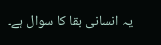یہ انسانی بقا کا سوال ہے۔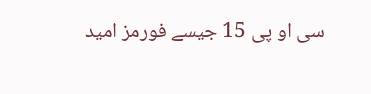سی او پی 15 جیسے فورمز امید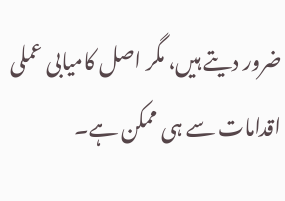ضرور دیتے ہیں، مگر اصل کامیابی عملی اقدامات سے ہی ممکن ہے۔